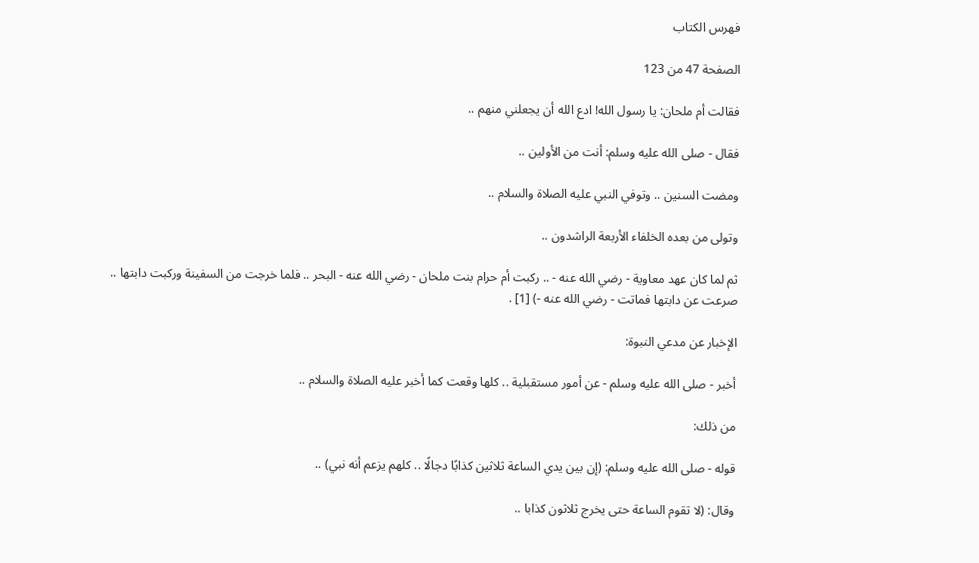فهرس الكتاب

الصفحة 47 من 123

فقالت أم ملحان: يا رسول الله! ادع الله أن يجعلني منهم ..

فقال - صلى الله عليه وسلم: أنت من الأولين ..

ومضت السنين .. وتوفي النبي عليه الصلاة والسلام ..

وتولى من بعده الخلفاء الأربعة الراشدون ..

ثم لما كان عهد معاوية - رضي الله عنه - .. ركبت أم حرام بنت ملحان - رضي الله عنه - البحر .. فلما خرجت من السفينة وركبت دابتها .. صرعت عن دابتها فماتت - رضي الله عنه -) [1] .

الإخبار عن مدعي النبوة:

أخبر - صلى الله عليه وسلم - عن أمور مستقبلية .. كلها وقعت كما أخبر عليه الصلاة والسلام ..

من ذلك:

قوله - صلى الله عليه وسلم: (إن بين يدي الساعة ثلاثين كذابًا دجالًا .. كلهم يزعم أنه نبي) ..

وقال: (لا تقوم الساعة حتى يخرج ثلاثون كذابا ..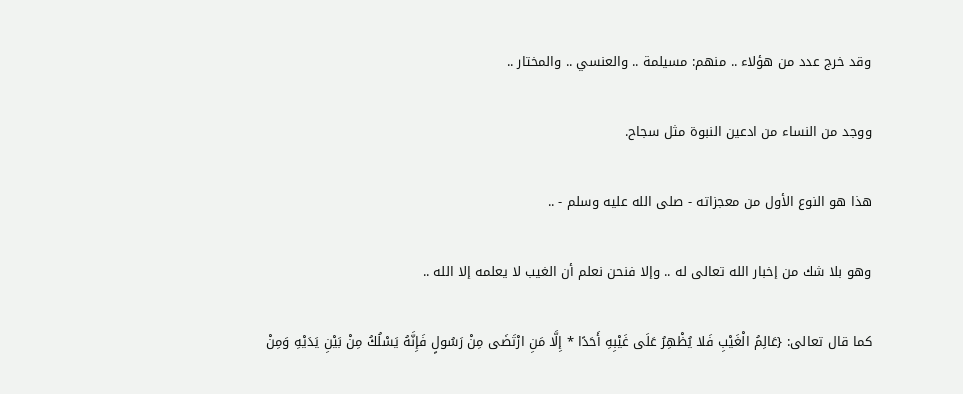وقد خرج عدد من هؤلاء .. منهم: مسيلمة .. والعنسي .. والمختار ..

ووجد من النساء من ادعين النبوة مثل سجاح.

هذا هو النوع الأول من معجزاته - صلى الله عليه وسلم - ..

وهو بلا شك من إخبار الله تعالى له .. وإلا فنحن نعلم أن الغيب لا يعلمه إلا الله ..

كما قال تعالى: {عَالِمُ الْغَيْبِ فَلا يُظْهِرُ عَلَى غَيْبِهِ أَحَدًا * إِلَّا مَنِ ارْتَضَى مِنْ رَسُولٍ فَإِنَّهُ يَسْلُكُ مِنْ بَيْنِ يَدَيْهِ وَمِنْ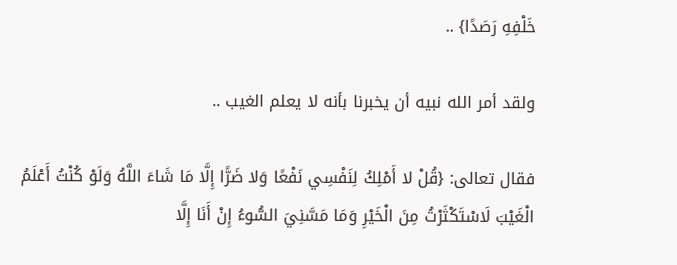خَلْفِهِ رَصَدًا} ..

ولقد أمر الله نبيه أن يخبرنا بأنه لا يعلم الغيب ..

فقال تعالى: {قُلْ لا أَمْلِكُ لِنَفْسِي نَفْعًا وَلا ضَرًّا إِلَّا مَا شَاءَ اللَّهُ وَلَوْ كُنْتُ أَعْلَمُ الْغَيْبَ لَاسْتَكْثَرْتُ مِنَ الْخَيْرِ وَمَا مَسَّنِيَ السُّوءُ إِنْ أَنَا إِلَّا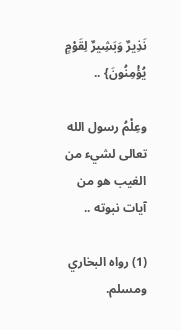نَذِيرٌ وَبَشِيرٌ لِقَوْمٍ يُؤْمِنُونَ} ..

وعِلْمُ رسول الله تعالى لشيء من الغيب هو من آيات نبوته ..

(1) رواه البخاري ومسلم.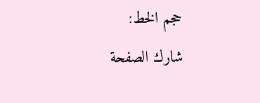حجم الخط:
شارك الصفحة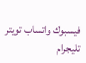فيسبوك واتساب تويتر تليجرام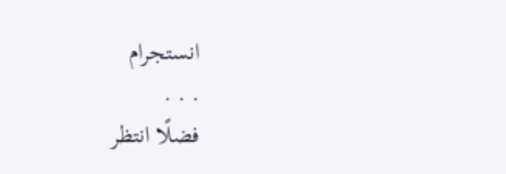انستجرام
. . .
فضلًا انتظر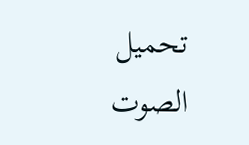تحميل الصوت